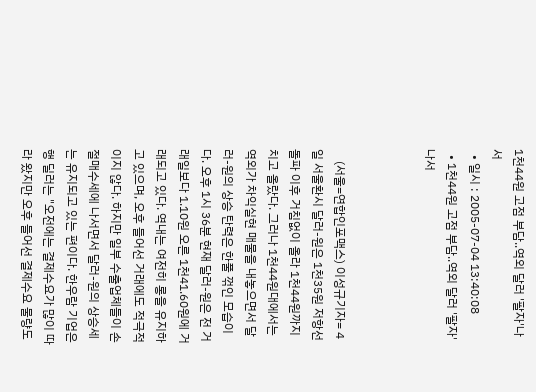1천44원 고점 부담..역외 달러 '팔자'나서
  • 일시 : 2005-07-04 13:40:08
  • 1천44원 고점 부담..역외 달러 '팔자'나서



    (서울=연합인포맥스) 이성규기자= 4일 서울환시 달러-원은 1천35원 저항선 돌파 이후 거침없이 올라 1천44원까지 치고 올랐다. 그러나 1천44원대에서는 역외가 차익실현 매물을 내놓으면서 달러-원의 상승 탄력은 한풀 꺾인 모습이다. 오후 1시 36분 현재 달러-원은 전 거래일보다 1.10원 오른 1천41.60원에 거래되고 있다. 역내는 여전히 롱을 유지하고 있으며, 오후 들어선 거래에도 적극적이지 않다. 하지만 일부 수출업체들이 손절매수세에 나서면서 달러-원의 상승세는 유지되고 있는 편이다. 한우람 기업은행 딜러는 "오전에는 결제수요가 많이 따라 왔지만 오후 들어선 결제수요 물량도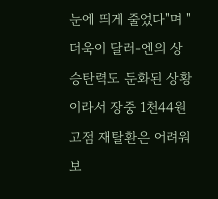눈에 띄게 줄었다"며 "더욱이 달러-엔의 상승탄력도 둔화된 상황이라서 장중 1천44원 고점 재탈환은 어려워 보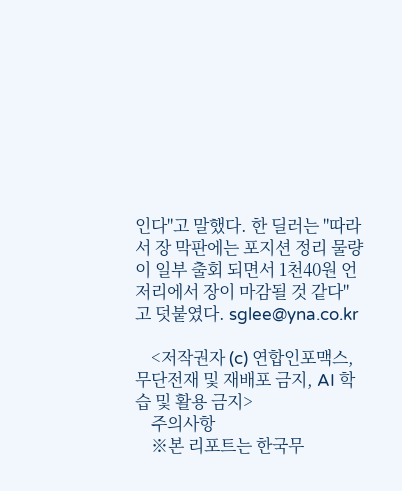인다"고 말했다. 한 딜러는 "따라서 장 막판에는 포지션 정리 물량이 일부 출회 되면서 1천40원 언저리에서 장이 마감될 것 같다"고 덧붙였다. sglee@yna.co.kr

    <저작권자 (c) 연합인포맥스, 무단전재 및 재배포 금지, AI 학습 및 활용 금지>
    주의사항
    ※본 리포트는 한국무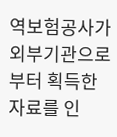역보험공사가 외부기관으로부터 획득한 자료를 인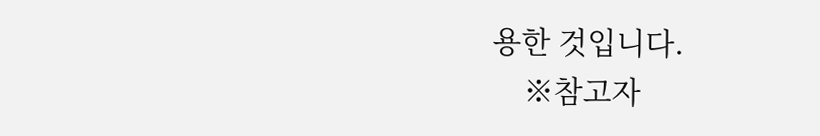용한 것입니다.
    ※참고자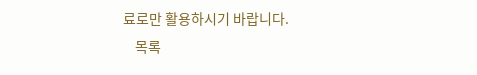료로만 활용하시기 바랍니다.
    목록